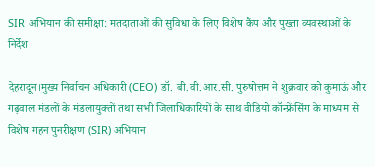SIR अभियान की समीक्षा: मतदाताओं की सुविधा के लिए विशेष कैंप और पुख्ता व्यवस्थाओं के निर्देश

देहरादून।मुख्य निर्वाचन अधिकारी (CEO) डॉ. बी.वी.आर.सी. पुरुषोत्तम ने शुक्रवार को कुमाऊं और गढ़वाल मंडलों के मंडलायुक्तों तथा सभी जिलाधिकारियों के साथ वीडियो कॉन्फ्रेंसिंग के माध्यम से विशेष गहन पुनरीक्षण (SIR) अभियान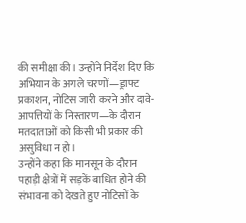की समीक्षा की। उन्होंने निर्देश दिए कि अभियान के अगले चरणों—ड्राफ्ट प्रकाशन, नोटिस जारी करने और दावे-आपत्तियों के निस्तारण—के दौरान मतदाताओं को किसी भी प्रकार की असुविधा न हो।
उन्होंने कहा कि मानसून के दौरान पहाड़ी क्षेत्रों में सड़कें बाधित होने की संभावना को देखते हुए नोटिसों के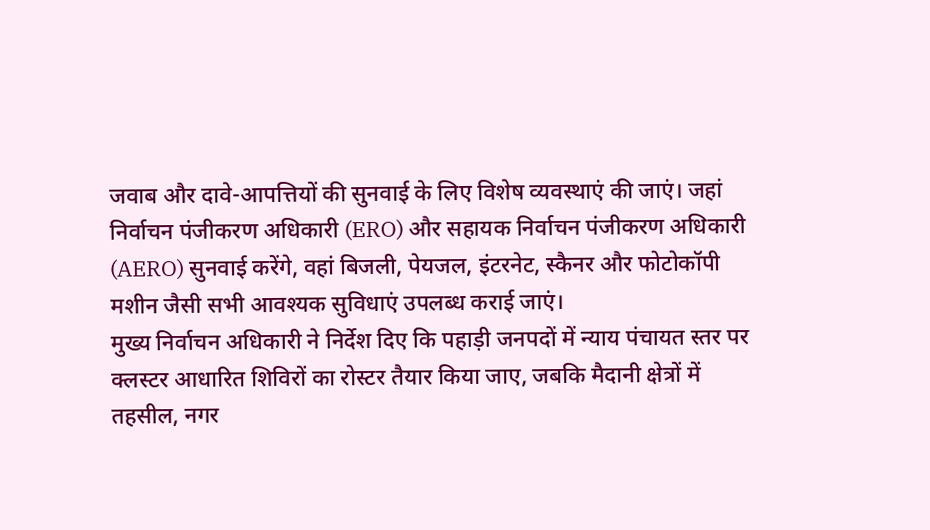जवाब और दावे-आपत्तियों की सुनवाई के लिए विशेष व्यवस्थाएं की जाएं। जहां निर्वाचन पंजीकरण अधिकारी (ERO) और सहायक निर्वाचन पंजीकरण अधिकारी (AERO) सुनवाई करेंगे, वहां बिजली, पेयजल, इंटरनेट, स्कैनर और फोटोकॉपी मशीन जैसी सभी आवश्यक सुविधाएं उपलब्ध कराई जाएं।
मुख्य निर्वाचन अधिकारी ने निर्देश दिए कि पहाड़ी जनपदों में न्याय पंचायत स्तर पर क्लस्टर आधारित शिविरों का रोस्टर तैयार किया जाए, जबकि मैदानी क्षेत्रों में तहसील, नगर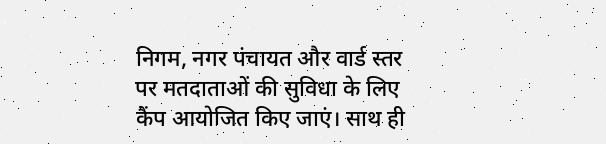निगम, नगर पंचायत और वार्ड स्तर पर मतदाताओं की सुविधा के लिए कैंप आयोजित किए जाएं। साथ ही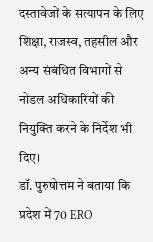दस्तावेजों के सत्यापन के लिए शिक्षा, राजस्व, तहसील और अन्य संबंधित विभागों से नोडल अधिकारियों की नियुक्ति करने के निर्देश भी दिए।
डॉ. पुरुषोत्तम ने बताया कि प्रदेश में 70 ERO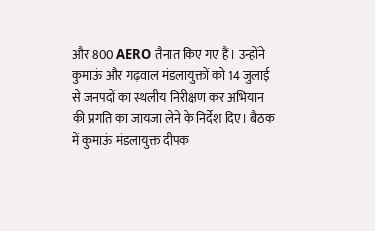और 800 AERO तैनात किए गए हैं। उन्होंने कुमाऊं और गढ़वाल मंडलायुक्तों को 14 जुलाई से जनपदों का स्थलीय निरीक्षण कर अभियान की प्रगति का जायजा लेने के निर्देश दिए। बैठक में कुमाऊं मंडलायुक्त दीपक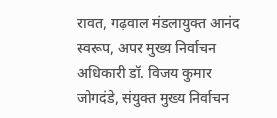रावत, गढ़वाल मंडलायुक्त आनंद स्वरूप, अपर मुख्य निर्वाचन अधिकारी डॉ. विजय कुमार जोगदंडे, संयुक्त मुख्य निर्वाचन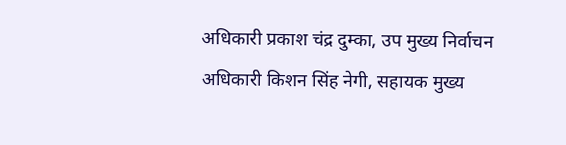अधिकारी प्रकाश चंद्र दुम्का, उप मुख्य निर्वाचन अधिकारी किशन सिंह नेगी, सहायक मुख्य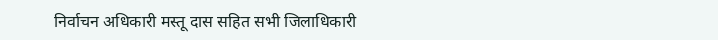निर्वाचन अधिकारी मस्तू दास सहित सभी जिलाधिकारी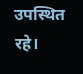उपस्थित रहे।